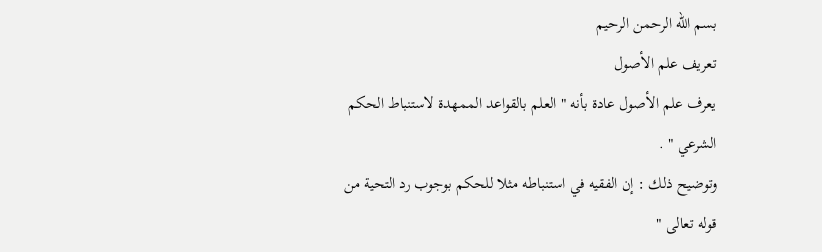بسم الله الرحمن الرحيم
تعريف علم الأصول
يعرف علم الأصول عادة بأنه " العلم بالقواعد الممهدة لاستنباط الحكم
الشرعي " .
وتوضيح ذلك : إن الفقيه في استنباطه مثلا للحكم بوجوب رد التحية من
قوله تعالى "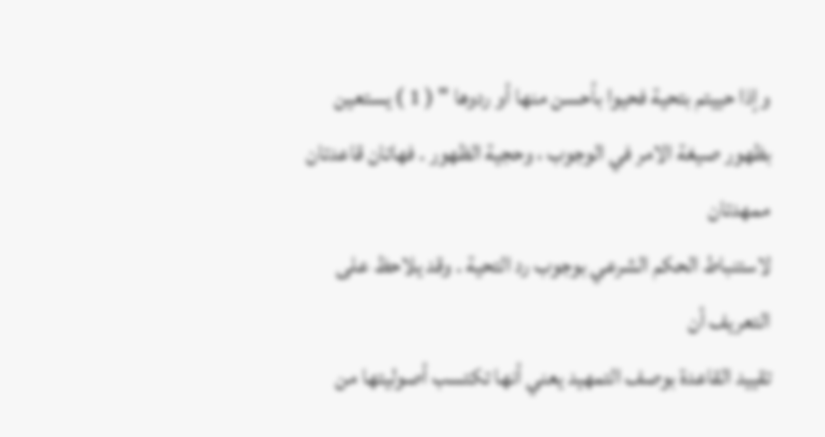وإذا حييتم بتحية فحيوا بأحسن منها أو ردوها " ( 1 ) يستعين
بظهور صيغة الامر في الوجوب ، وحجية الظهور . فهاتان قاعدتان ممهدتان
لاستنباط الحكم الشرعي بوجوب رد التحية . وقد يلاحظ على التعريف أن
تقييد القاعدة بوصف التمهيد يعني أنها تكتسب أصوليتها من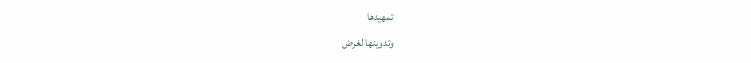تمهيدها
وتدوينها لغرض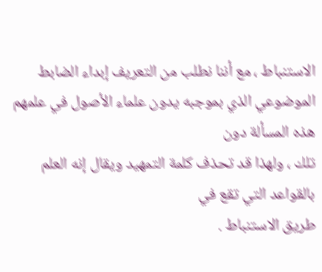الاستنباط ، مع أننا نطلب من التعريف إبداء الضابط
الموضوعي الذي بموجبه يدون علماء الأصول في علمهم هذه المسألة دون
تلك ، ولهذا قد تحذف كلمة التمهيد ويقال إنه العلم بالقواعد التي تقع في
طريق الاستنباط .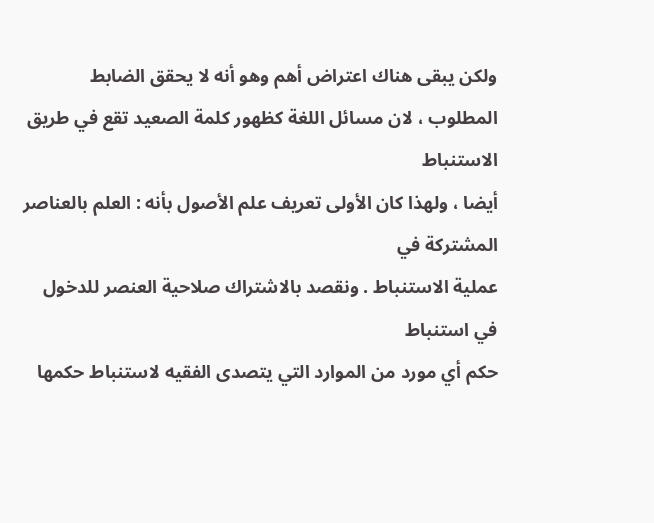ولكن يبقى هناك اعتراض أهم وهو أنه لا يحقق الضابط
المطلوب ، لان مسائل اللغة كظهور كلمة الصعيد تقع في طريق الاستنباط
أيضا ، ولهذا كان الأولى تعريف علم الأصول بأنه : العلم بالعناصر المشتركة في
عملية الاستنباط . ونقصد بالاشتراك صلاحية العنصر للدخول في استنباط
حكم أي مورد من الموارد التي يتصدى الفقيه لاستنباط حكمها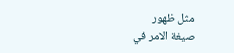مثل ظهور
صيغة الامر في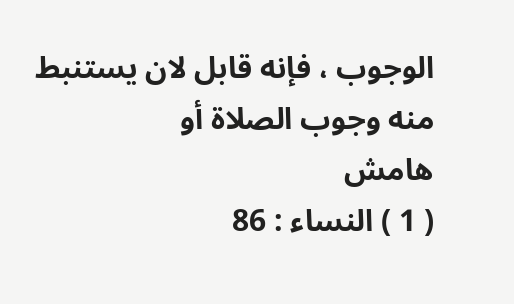الوجوب ، فإنه قابل لان يستنبط منه وجوب الصلاة أو
هامش
( 1 ) النساء : 86